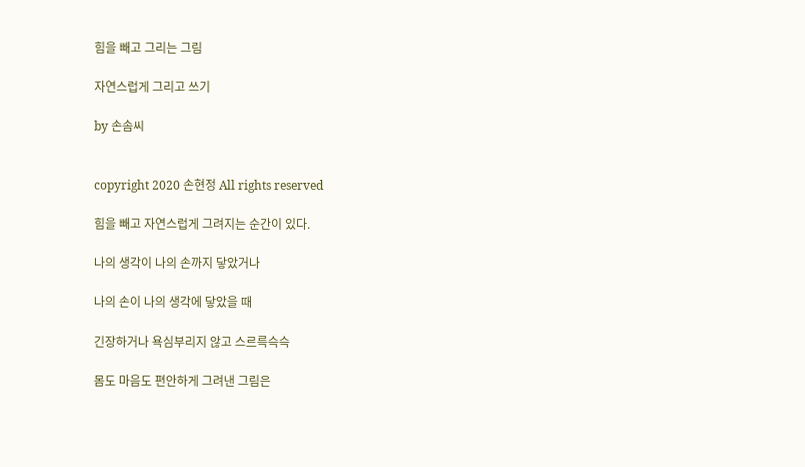힘을 빼고 그리는 그림

자연스럽게 그리고 쓰기

by 손솜씨


copyright 2020 손현정 All rights reserved

힘을 빼고 자연스럽게 그려지는 순간이 있다.

나의 생각이 나의 손까지 닿았거나

나의 손이 나의 생각에 닿았을 때

긴장하거나 욕심부리지 않고 스르륵슥슥

몸도 마음도 편안하게 그려낸 그림은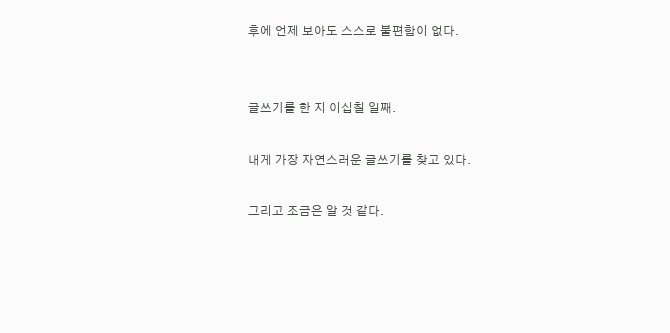후에 언제 보아도 스스로 불편함이 없다.


글쓰기를 한 지 이십칠 일째.

내게 가장 자연스러운 글쓰기를 찾고 있다.

그리고 조금은 알 것 같다.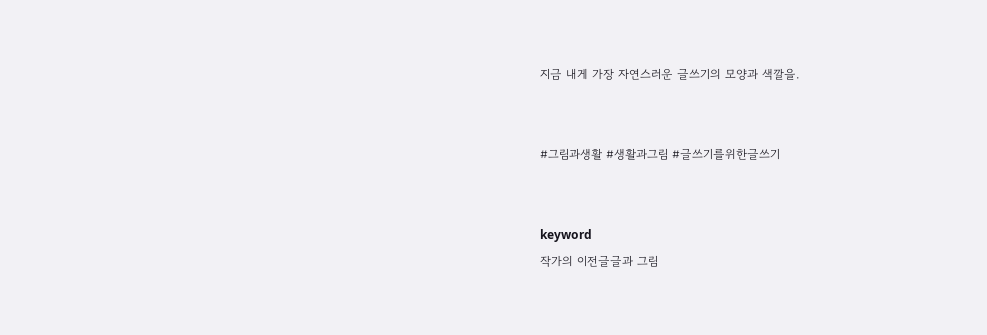지금 내게 가장 자연스러운 글쓰기의 모양과 색깔을.


#그림과생활 #생활과그림 #글쓰기를위한글쓰기


keyword
작가의 이전글글과 그림